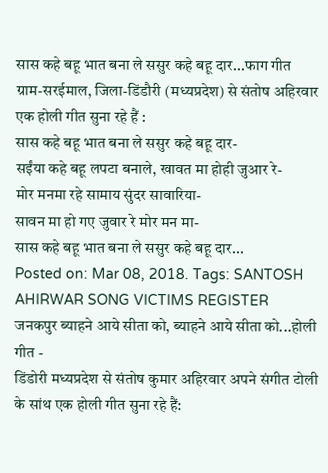सास कहे बहू भात बना ले ससुर कहे बहू दार...फाग गीत
ग्राम-सरईमाल, जिला-डिंडौरी (मध्यप्रदेश) से संतोष अहिरवार एक होली गीत सुना रहे हैं :
सास कहे बहू भात बना ले ससुर कहे बहू दार-
सईंया कहे बहू लपटा बनाले, खावत मा होही जुआर रे-
मोर मनमा रहे सामाय सुंदर सावारिया-
सावन मा हो गए जुवार रे मोर मन मा-
सास कहे बहू भात बना ले ससुर कहे बहू दार...
Posted on: Mar 08, 2018. Tags: SANTOSH AHIRWAR SONG VICTIMS REGISTER
जनकपुर ब्याहने आये सीता को, ब्याहने आये सीता को...होली गीत -
डिंडोरी मध्यप्रदेश से संतोष कुमार अहिरवार अपने संगीत टोली के सांथ एक होली गीत सुना रहे हैं: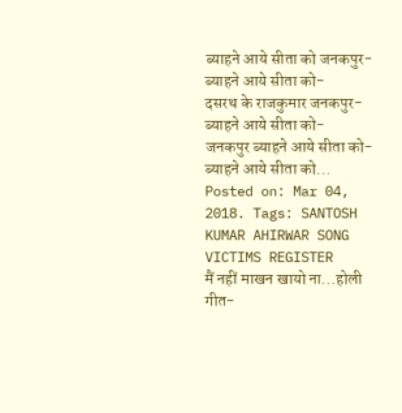ब्याहने आये सीता को जनकपुर-
ब्याहने आये सीता को-
दसरथ के राजकुमार जनकपुर-
ब्याहने आये सीता को-
जनकपुर ब्याहने आये सीता को-
ब्याहने आये सीता को...
Posted on: Mar 04, 2018. Tags: SANTOSH KUMAR AHIRWAR SONG VICTIMS REGISTER
मैं नहीं माखन खायो ना...होली गीत-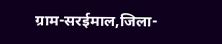ग्राम-सरईमाल,जिला-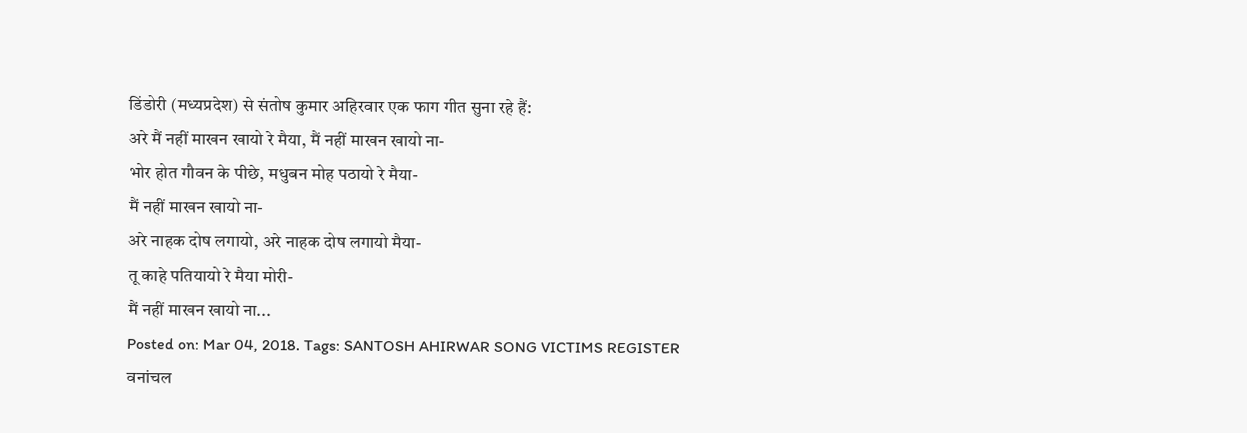डिंडोरी (मध्यप्रदेश) से संतोष कुमार अहिरवार एक फाग गीत सुना रहे हैं:
अरे मैं नहीं माखन खायो रे मैया, मैं नहीं माखन खायो ना-
भोर होत गौवन के पीछे, मधुबन मोह पठायो रे मैया-
मैं नहीं माखन खायो ना-
अरे नाहक दोष लगायो, अरे नाहक दोष लगायो मैया-
तू काहे पतियायो रे मैया मोरी-
मैं नहीं माखन खायो ना...
Posted on: Mar 04, 2018. Tags: SANTOSH AHIRWAR SONG VICTIMS REGISTER
वनांचल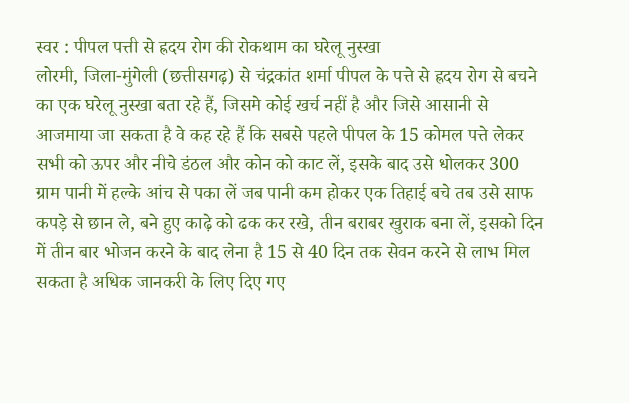स्वर : पीपल पत्ती से ह्रदय रोग की रोकथाम का घरेलू नुस्खा
लोरमी, जिला-मुंगेली (छत्तीसगढ़) से चंद्रकांत शर्मा पीपल के पत्ते से ह्रदय रोग से बचने का एक घरेलू नुस्खा बता रहे हैं, जिसमे कोई खर्च नहीं है और जिसे आसानी से आजमाया जा सकता है वे कह रहे हैं कि सबसे पहले पीपल के 15 कोमल पत्ते लेकर सभी को ऊपर और नीचे डंठल और कोन को काट लें, इसके बाद उसे धोलकर 300 ग्राम पानी में हल्के आंच से पका लें जब पानी कम होकर एक तिहाई बचे तब उसे साफ कपड़े से छान ले, बने हुए काढ़े को ढक कर रखे, तीन बराबर खुराक बना लें, इसको दिन में तीन बार भोजन करने के बाद लेना है 15 से 40 दिन तक सेवन करने से लाभ मिल सकता है अधिक जानकरी के लिए दिए गए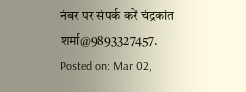नंबर पर संपर्क करें चंद्रकांत शर्मा@9893327457.
Posted on: Mar 02,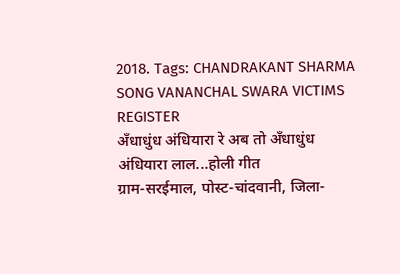2018. Tags: CHANDRAKANT SHARMA SONG VANANCHAL SWARA VICTIMS REGISTER
अँधाधुंध अंधियारा रे अब तो अँधाधुंध अंधियारा लाल...होली गीत
ग्राम-सरईमाल, पोस्ट-चांदवानी, जिला-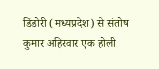डिंडोरी (मध्यप्रदेश) से संतोष कुमार अहिरवार एक होली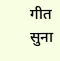गीत सुना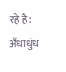रहे है:
अँधाधुंध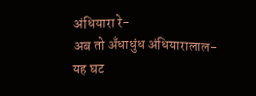अंधियारा रे-
अब तो अँधाधुंध अंधियारालाल-
यह घट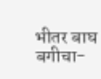भीतर बाघ बगीचा-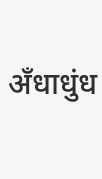अँधाधुंध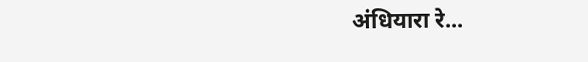अंधियारा रे...